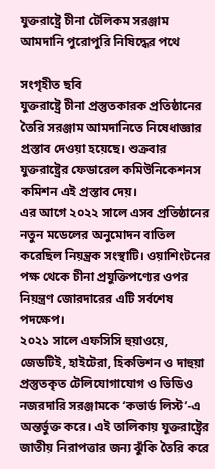যুক্তরাষ্ট্রে চীনা টেলিকম সরঞ্জাম আমদানি পুরোপুরি নিষিদ্ধের পথে

সংগৃহীত ছবি
যুক্তরাষ্ট্রে চীনা প্রস্তুতকারক প্রতিষ্ঠানের তৈরি সরঞ্জাম আমদানিতে নিষেধাজ্ঞার প্রস্তাব দেওয়া হয়েছে। শুক্রবার যুক্তরাষ্ট্রের ফেডারেল কমিউনিকেশনস কমিশন এই প্রস্তাব দেয়।
এর আগে ২০২২ সালে এসব প্রতিষ্ঠানের নতুন মডেলের অনুমোদন বাতিল করেছিল নিয়ন্ত্রক সংস্থাটি। ওয়াশিংটনের পক্ষ থেকে চীনা প্রযুক্তিপণ্যের ওপর নিয়ন্ত্রণ জোরদারের এটি সর্বশেষ পদক্ষেপ।
২০২১ সালে এফসিসি হুয়াওয়ে, জেডটিই, হাইটেরা, হিকভিশন ও দাহুয়া প্রস্তুতকৃত টেলিযোগাযোগ ও ভিডিও নজরদারি সরঞ্জামকে ‘কভার্ড লিস্ট’-এ অন্তর্ভুক্ত করে। এই তালিকায় যুক্তরাষ্ট্রের জাতীয় নিরাপত্তার জন্য ঝুঁকি তৈরি করে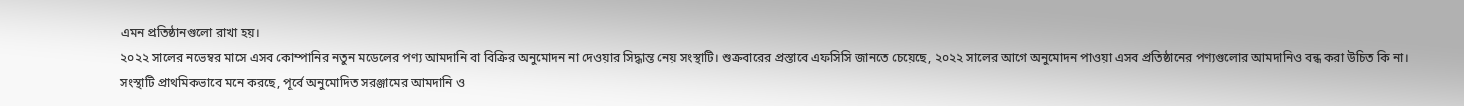এমন প্রতিষ্ঠানগুলো রাখা হয়।
২০২২ সালের নভেম্বর মাসে এসব কোম্পানির নতুন মডেলের পণ্য আমদানি বা বিক্রির অনুমোদন না দেওয়ার সিদ্ধান্ত নেয় সংস্থাটি। শুক্রবারের প্রস্তাবে এফসিসি জানতে চেয়েছে, ২০২২ সালের আগে অনুমোদন পাওয়া এসব প্রতিষ্ঠানের পণ্যগুলোর আমদানিও বন্ধ করা উচিত কি না।
সংস্থাটি প্রাথমিকভাবে মনে করছে, পূর্বে অনুমোদিত সরঞ্জামের আমদানি ও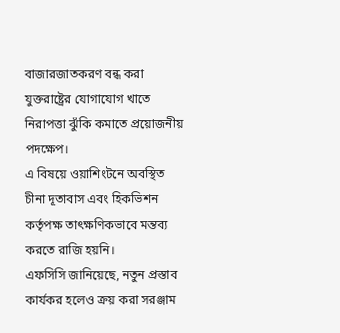বাজারজাতকরণ বন্ধ করা যুক্তরাষ্ট্রের যোগাযোগ খাতে নিরাপত্তা ঝুঁকি কমাতে প্রয়োজনীয় পদক্ষেপ।
এ বিষয়ে ওয়াশিংটনে অবস্থিত চীনা দূতাবাস এবং হিকভিশন কর্তৃপক্ষ তাৎক্ষণিকভাবে মন্তব্য করতে রাজি হয়নি।
এফসিসি জানিয়েছে, নতুন প্রস্তাব কার্যকর হলেও ক্রয় করা সরঞ্জাম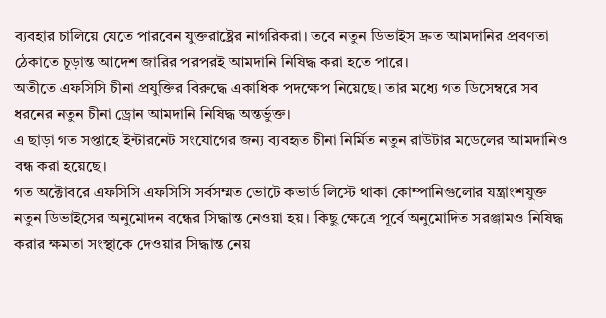ব্যবহার চালিয়ে যেতে পারবেন যুক্তরাষ্ট্রের নাগরিকরা। তবে নতুন ডিভাইস দ্রুত আমদানির প্রবণতা ঠেকাতে চূড়ান্ত আদেশ জারির পরপরই আমদানি নিষিদ্ধ করা হতে পারে।
অতীতে এফসিসি চীনা প্রযুক্তির বিরুদ্ধে একাধিক পদক্ষেপ নিয়েছে। তার মধ্যে গত ডিসেম্বরে সব ধরনের নতুন চীনা ড্রোন আমদানি নিষিদ্ধ অন্তর্ভুক্ত।
এ ছাড়া গত সপ্তাহে ইন্টারনেট সংযোগের জন্য ব্যবহৃত চীনা নির্মিত নতুন রাউটার মডেলের আমদানিও বন্ধ করা হয়েছে।
গত অক্টোবরে এফসিসি এফসিসি সর্বসম্মত ভোটে কভার্ড লিস্টে থাকা কোম্পানিগুলোর যন্ত্রাংশযুক্ত নতুন ডিভাইসের অনুমোদন বন্ধের সিদ্ধান্ত নেওয়া হয়। কিছু ক্ষেত্রে পূর্বে অনুমোদিত সরঞ্জামও নিষিদ্ধ করার ক্ষমতা সংস্থাকে দেওয়ার সিদ্ধান্ত নেয়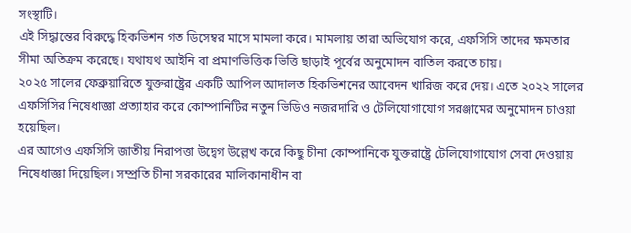সংস্থাটি।
এই সিদ্ধান্তের বিরুদ্ধে হিকভিশন গত ডিসেম্বর মাসে মামলা করে। মামলায় তারা অভিযোগ করে, এফসিসি তাদের ক্ষমতার সীমা অতিক্রম করেছে। যথাযথ আইনি বা প্রমাণভিত্তিক ভিত্তি ছাড়াই পূর্বের অনুমোদন বাতিল করতে চায়।
২০২৫ সালের ফেব্রুয়ারিতে যুক্তরাষ্ট্রের একটি আপিল আদালত হিকভিশনের আবেদন খারিজ করে দেয়। এতে ২০২২ সালের এফসিসির নিষেধাজ্ঞা প্রত্যাহার করে কোম্পানিটির নতুন ভিডিও নজরদারি ও টেলিযোগাযোগ সরঞ্জামের অনুমোদন চাওয়া হয়েছিল।
এর আগেও এফসিসি জাতীয় নিরাপত্তা উদ্বেগ উল্লেখ করে কিছু চীনা কোম্পানিকে যুক্তরাষ্ট্রে টেলিযোগাযোগ সেবা দেওয়ায় নিষেধাজ্ঞা দিয়েছিল। সম্প্রতি চীনা সরকারের মালিকানাধীন বা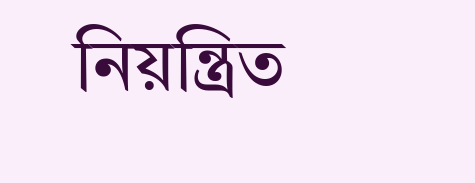নিয়ন্ত্রিত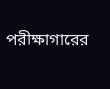পরীক্ষাগারের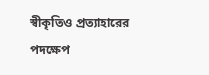স্বীকৃতিও প্রত্যাহারের পদক্ষেপ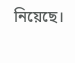নিয়েছে।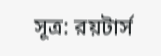সূত্র: রয়টার্স